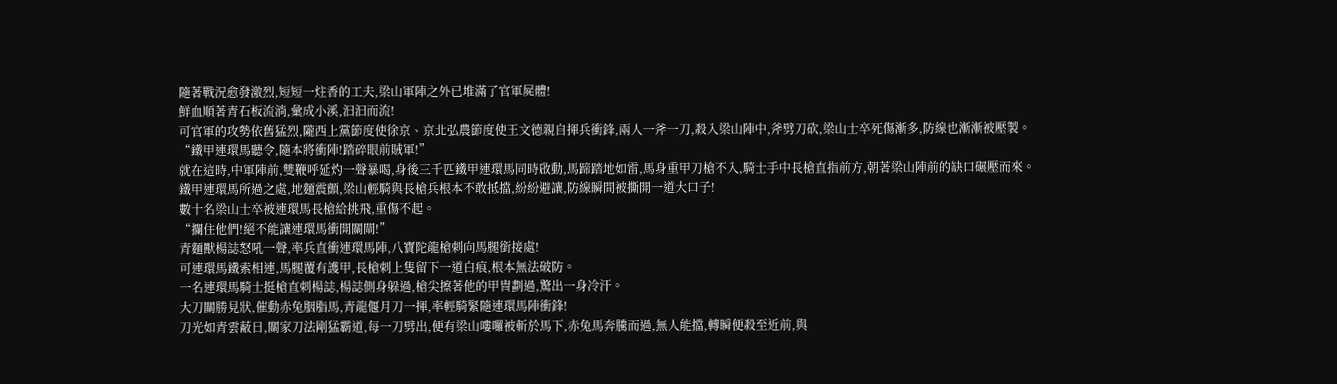隨著戰況愈發激烈,短短一炷香的工夫,梁山軍陣之外已堆滿了官軍屍體!
鮮血順著青石板流淌,彙成小溪,汩汩而流!
可官軍的攻勢依舊猛烈,隴西上黨節度使徐京、京北弘農節度使王文德親自揮兵衝鋒,兩人一斧一刀,殺入梁山陣中,斧劈刀砍,梁山士卒死傷漸多,防線也漸漸被壓製。
“鐵甲連環馬聽令,隨本將衝陣!踏碎眼前賊軍!”
就在這時,中軍陣前,雙鞭呼延灼一聲暴喝,身後三千匹鐵甲連環馬同時啟動,馬蹄踏地如雷,馬身重甲刀槍不入,騎士手中長槍直指前方,朝著梁山陣前的缺口碾壓而來。
鐵甲連環馬所過之處,地麵震顫,梁山輕騎與長槍兵根本不敢抵擋,紛紛避讓,防線瞬間被撕開一道大口子!
數十名梁山士卒被連環馬長槍給挑飛,重傷不起。
“攔住他們!絕不能讓連環馬衝開關閘!”
青麵獸楊誌怒吼一聲,率兵直衝連環馬陣,八寶陀龍槍刺向馬腿銜接處!
可連環馬鐵索相連,馬腿覆有護甲,長槍刺上隻留下一道白痕,根本無法破防。
一名連環馬騎士挺槍直刺楊誌,楊誌側身躲過,槍尖擦著他的甲冑劃過,驚出一身冷汗。
大刀關勝見狀,催動赤兔胭脂馬,青龍偃月刀一揮,率輕騎緊隨連環馬陣衝鋒!
刀光如青雲蔽日,關家刀法剛猛霸道,每一刀劈出,便有梁山嘍囉被斬於馬下,赤兔馬奔騰而過,無人能擋,轉瞬便殺至近前,與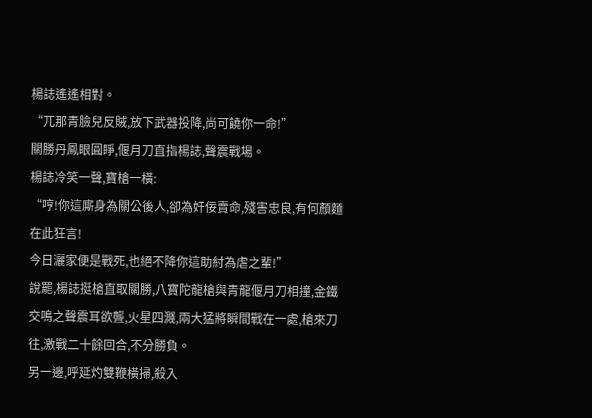楊誌遙遙相對。
“兀那青臉兒反賊,放下武器投降,尚可饒你一命!”
關勝丹鳳眼圓睜,偃月刀直指楊誌,聲震戰場。
楊誌冷笑一聲,寶槍一橫:
“哼!你這廝身為關公後人,卻為奸佞賣命,殘害忠良,有何顏麵在此狂言!
今日灑家便是戰死,也絕不降你這助紂為虐之輩!”
說罷,楊誌挺槍直取關勝,八寶陀龍槍與青龍偃月刀相撞,金鐵交鳴之聲震耳欲聾,火星四濺,兩大猛將瞬間戰在一處,槍來刀往,激戰二十餘回合,不分勝負。
另一邊,呼延灼雙鞭橫掃,殺入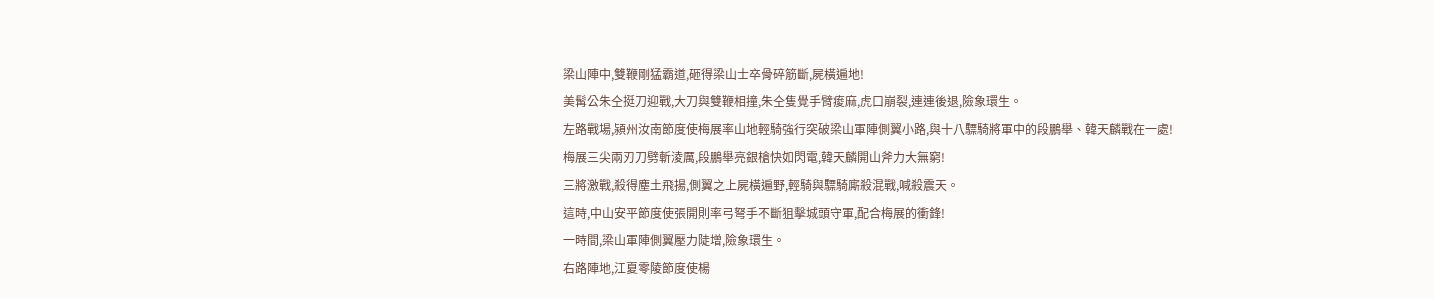梁山陣中,雙鞭剛猛霸道,砸得梁山士卒骨碎筋斷,屍橫遍地!
美髯公朱仝挺刀迎戰,大刀與雙鞭相撞,朱仝隻覺手臂痠麻,虎口崩裂,連連後退,險象環生。
左路戰場,潁州汝南節度使梅展率山地輕騎強行突破梁山軍陣側翼小路,與十八驃騎將軍中的段鵬舉、韓天麟戰在一處!
梅展三尖兩刃刀劈斬淩厲,段鵬舉亮銀槍快如閃電,韓天麟開山斧力大無窮!
三將激戰,殺得塵土飛揚,側翼之上屍橫遍野,輕騎與驃騎廝殺混戰,喊殺震天。
這時,中山安平節度使張開則率弓弩手不斷狙擊城頭守軍,配合梅展的衝鋒!
一時間,梁山軍陣側翼壓力陡增,險象環生。
右路陣地,江夏零陵節度使楊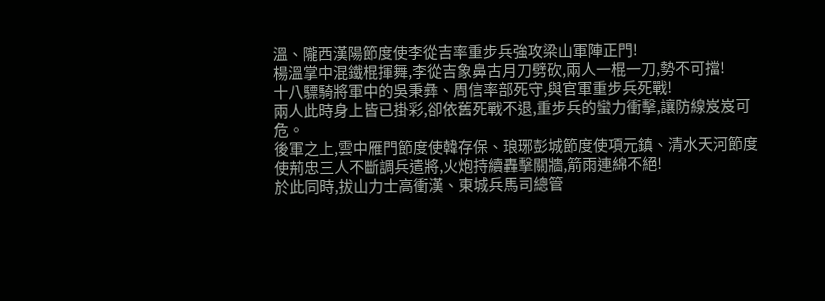溫、隴西漢陽節度使李從吉率重步兵強攻梁山軍陣正門!
楊溫掌中混鐵棍揮舞,李從吉象鼻古月刀劈砍,兩人一棍一刀,勢不可擋!
十八驃騎將軍中的吳秉彝、周信率部死守,與官軍重步兵死戰!
兩人此時身上皆已掛彩,卻依舊死戰不退,重步兵的蠻力衝擊,讓防線岌岌可危。
後軍之上,雲中雁門節度使韓存保、琅琊彭城節度使項元鎮、清水天河節度使荊忠三人不斷調兵遣將,火炮持續轟擊關牆,箭雨連綿不絕!
於此同時,拔山力士高衝漢、東城兵馬司總管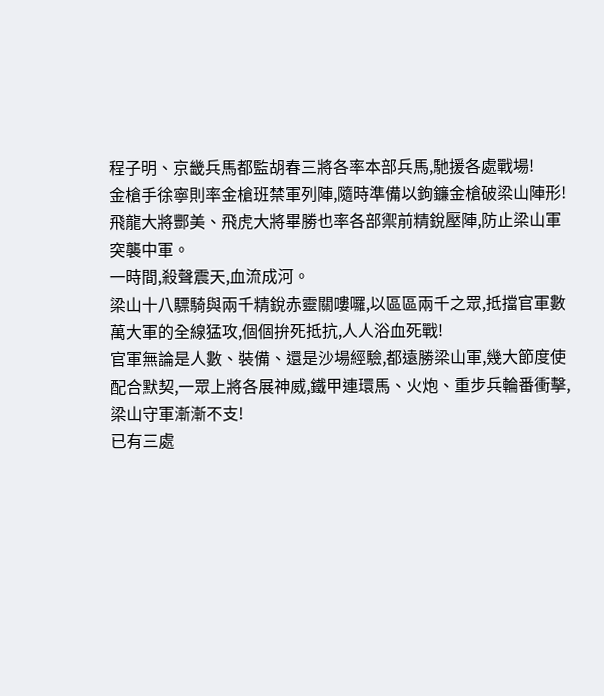程子明、京畿兵馬都監胡春三將各率本部兵馬,馳援各處戰場!
金槍手徐寧則率金槍班禁軍列陣,隨時準備以鉤鐮金槍破梁山陣形!
飛龍大將酆美、飛虎大將畢勝也率各部禦前精銳壓陣,防止梁山軍突襲中軍。
一時間,殺聲震天,血流成河。
梁山十八驃騎與兩千精銳赤靈關嘍囉,以區區兩千之眾,抵擋官軍數萬大軍的全線猛攻,個個拚死抵抗,人人浴血死戰!
官軍無論是人數、裝備、還是沙場經驗,都遠勝梁山軍,幾大節度使配合默契,一眾上將各展神威,鐵甲連環馬、火炮、重步兵輪番衝擊,梁山守軍漸漸不支!
已有三處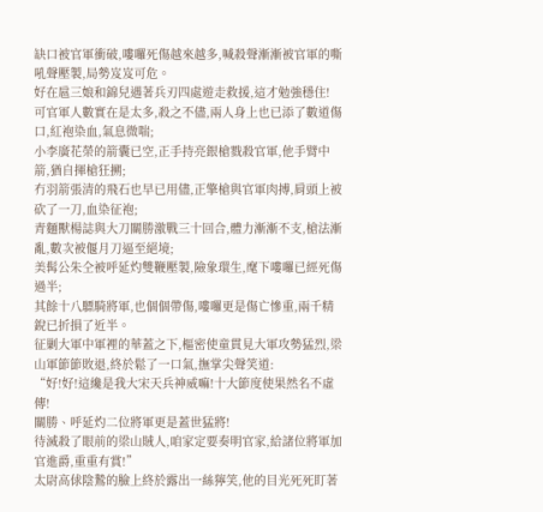缺口被官軍衝破,嘍囉死傷越來越多,喊殺聲漸漸被官軍的嘶吼聲壓製,局勢岌岌可危。
好在扈三娘和錦兒遇著兵刃四處遊走救援,這才勉強穩住!
可官軍人數實在是太多,殺之不儘,兩人身上也已添了數道傷口,紅袍染血,氣息微喘;
小李廣花榮的箭囊已空,正手持亮銀槍戮殺官軍,他手臂中箭,猶自揮槍狂搠;
冇羽箭張清的飛石也早已用儘,正擎槍與官軍肉搏,肩頭上被砍了一刀,血染征袍;
青麵獸楊誌與大刀關勝激戰三十回合,體力漸漸不支,槍法漸亂,數次被偃月刀逼至絕境;
美髯公朱仝被呼延灼雙鞭壓製,險象環生,麾下嘍囉已經死傷過半;
其餘十八驃騎將軍,也個個帶傷,嘍囉更是傷亡慘重,兩千精銳已折損了近半。
征剿大軍中軍裡的華蓋之下,樞密使童貫見大軍攻勢猛烈,梁山軍節節敗退,終於鬆了一口氣,撫掌尖聲笑道:
“好!好!這纔是我大宋天兵神威嘛!十大節度使果然名不虛傳!
關勝、呼延灼二位將軍更是蓋世猛將!
待滅殺了眼前的梁山賊人,咱家定要奏明官家,給諸位將軍加官進爵,重重有賞!”
太尉高俅陰鷙的臉上終於露出一絲獰笑,他的目光死死盯著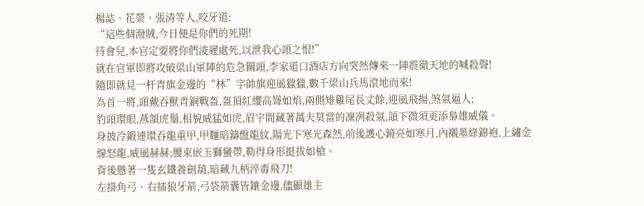楊誌、花榮、張清等人,咬牙道:
“這些個潑賊,今日便是你們的死期!
待會兒,本官定要將你們淩遲處死,以泄我心頭之恨!”
就在官軍即將攻破梁山軍陣的危急關頭,李家道口酒店方向突然傳來一陣震徹天地的喊殺聲!
隨即就見一杆青旗金邊的“林”字帥旗迎風獵獵,數千梁山兵馬滾地而來!
為首一將,頭戴吞獸青銅戰盔,盔頂紅纓高聳如焰,兩側雉雞尾長丈餘,迎風飛揚,煞氣逼人;
豹頭環眼,燕頷虎鬚,相貌威猛如虎,眉宇間藏著萬夫莫當的凜冽殺氣,頜下微須更添梟雄威儀。
身披冷鍛連環吞龍重甲,甲麵暗鑄盤龍紋,陽光下寒光森然,前後護心鏡亮如寒月,內襯墨綠錦袍,上繡金線怒龍,威風赫赫;腰束嵌玉獅蠻帶,勒得身形挺拔如槍。
背後懸著一隻玄鐵養劍葫,暗藏九柄淬毒飛刀!
左掛角弓、右插狼牙箭,弓袋箭囊皆鑲金邊,儘顯雄主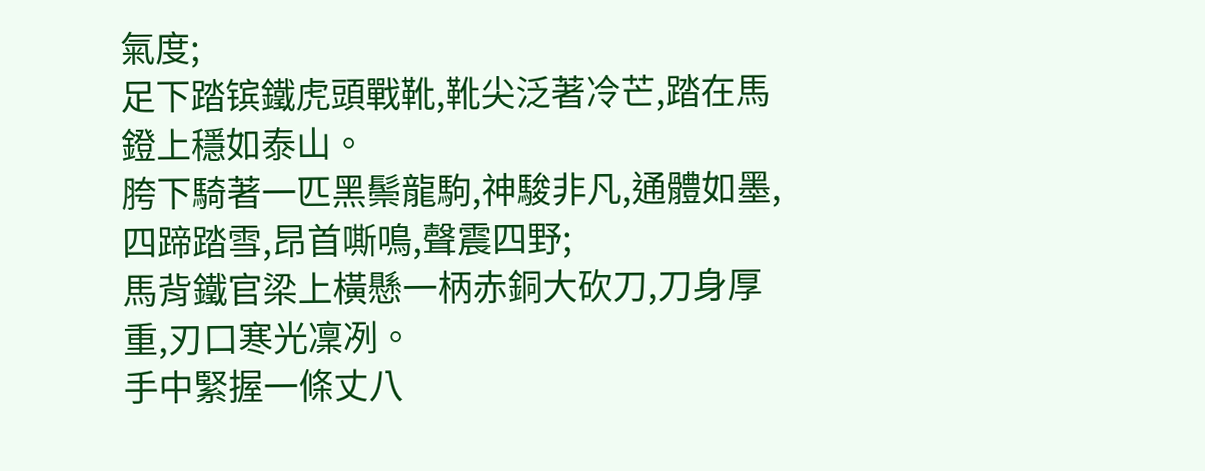氣度;
足下踏镔鐵虎頭戰靴,靴尖泛著冷芒,踏在馬鐙上穩如泰山。
胯下騎著一匹黑鬃龍駒,神駿非凡,通體如墨,四蹄踏雪,昂首嘶鳴,聲震四野;
馬背鐵官梁上橫懸一柄赤銅大砍刀,刀身厚重,刃口寒光凜冽。
手中緊握一條丈八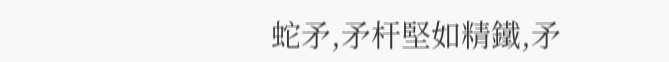蛇矛,矛杆堅如精鐵,矛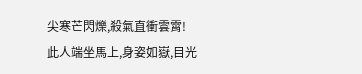尖寒芒閃爍,殺氣直衝雲霄!
此人端坐馬上,身姿如嶽,目光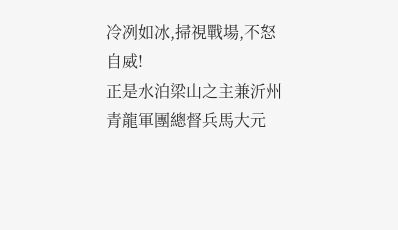冷冽如冰,掃視戰場,不怒自威!
正是水泊梁山之主兼沂州青龍軍團總督兵馬大元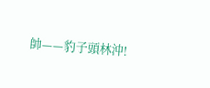帥——豹子頭林沖!